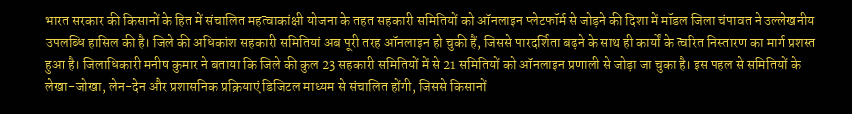भारत सरकार की किसानों के हित में संचालित महत्वाकांक्षी योजना के तहत सहकारी समितियों को ऑनलाइन प्लेटफॉर्म से जोड़ने की दिशा में मॉडल जिला चंपावत ने उल्लेखनीय उपलब्धि हासिल की है। जिले की अधिकांश सहकारी समितियां अब पूरी तरह ऑनलाइन हो चुकी हैं, जिससे पारदर्शिता बढ़ने के साथ ही कार्यों के त्वरित निस्तारण का मार्ग प्रशस्त हुआ है। जिलाधिकारी मनीष कुमार ने बताया कि जिले की कुल 23 सहकारी समितियों में से 21 समितियों को ऑनलाइन प्रणाली से जोड़ा जा चुका है। इस पहल से समितियों के लेखा-जोखा, लेन-देन और प्रशासनिक प्रक्रियाएं डिजिटल माध्यम से संचालित होंगी, जिससे किसानों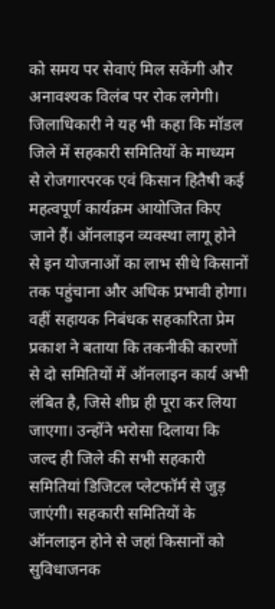को समय पर सेवाएं मिल सकेंगी और अनावश्यक विलंब पर रोक लगेगी।
जिलाधिकारी ने यह भी कहा कि मॉडल जिले में सहकारी समितियों के माध्यम से रोजगारपरक एवं किसान हितैषी कई महत्वपूर्ण कार्यक्रम आयोजित किए जाने हैं। ऑनलाइन व्यवस्था लागू होने से इन योजनाओं का लाभ सीधे किसानों तक पहुंचाना और अधिक प्रभावी होगा। वहीं सहायक निबंधक सहकारिता प्रेम प्रकाश ने बताया कि तकनीकी कारणों से दो समितियों में ऑनलाइन कार्य अभी लंबित है, जिसे शीघ्र ही पूरा कर लिया जाएगा। उन्होंने भरोसा दिलाया कि जल्द ही जिले की सभी सहकारी समितियां डिजिटल प्लेटफॉर्म से जुड़ जाएंगी। सहकारी समितियों के ऑनलाइन होने से जहां किसानों को सुविधाजनक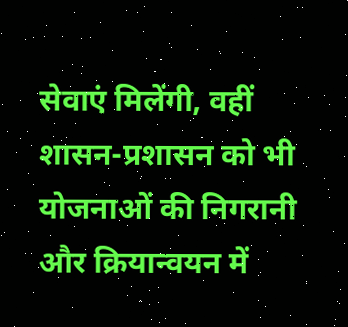सेवाएं मिलेंगी, वहीं शासन-प्रशासन को भी योजनाओं की निगरानी और क्रियान्वयन में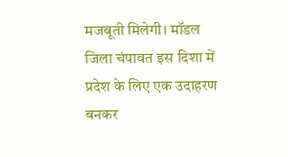मजबूती मिलेगी। मॉडल जिला चंपावत इस दिशा में प्रदेश के लिए एक उदाहरण बनकर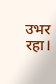उभर रहा।